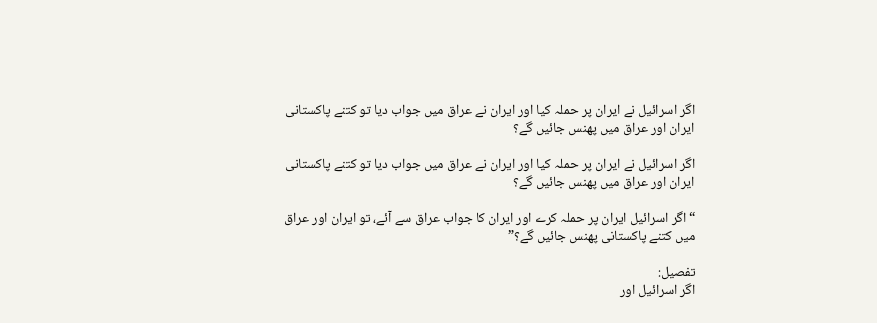اگر اسرائیل نے ایران پر حملہ کیا اور ایران نے عراق میں جواب دیا تو کتنے پاکستانی ایران اور عراق میں پھنس جائیں گے؟

اگر اسرائیل نے ایران پر حملہ کیا اور ایران نے عراق میں جواب دیا تو کتنے پاکستانی ایران اور عراق میں پھنس جائیں گے؟

“اگر اسرائیل ایران پر حملہ کرے اور ایران کا جواب عراق سے آئے، تو ایران اور عراق میں کتنے پاکستانی پھنس جائیں گے؟”

تفصیل:
اگر اسرائیل اور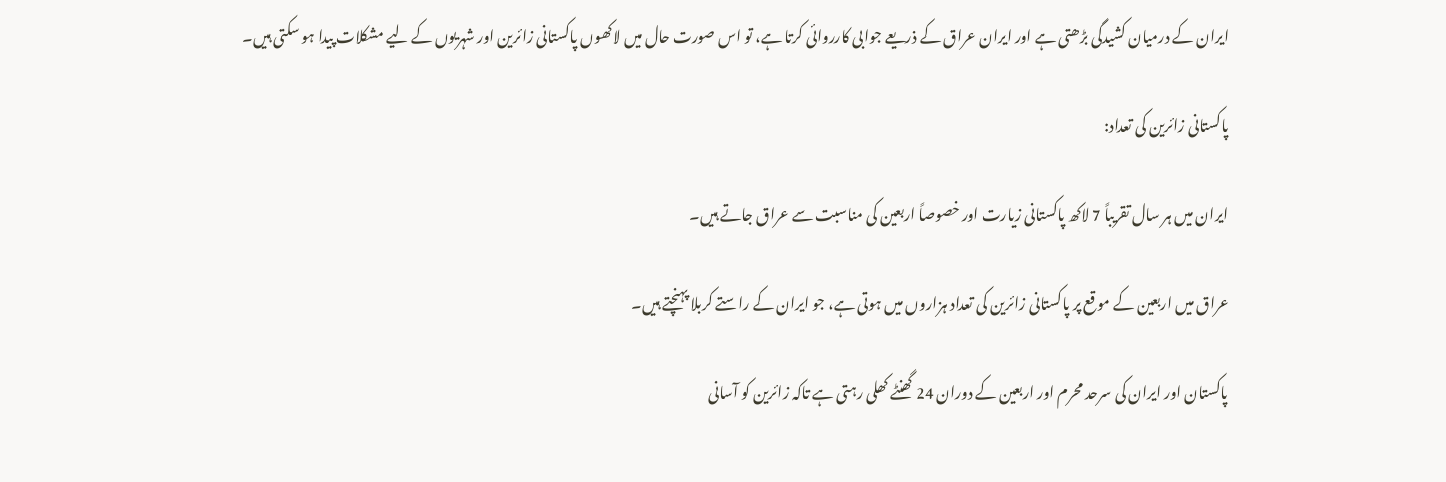ایران کے درمیان کشیدگی بڑھتی ہے اور ایران عراق کے ذریعے جوابی کارروائی کرتا ہے، تو اس صورت حال میں لاکھوں پاکستانی زائرین اور شہریوں کے لیے مشکلات پیدا ہو سکتی ہیں۔

پاکستانی زائرین کی تعداد:

ایران میں ہر سال تقریباً 7 لاکھ پاکستانی زیارت اور خصوصاً اربعین کی مناسبت سے عراق جاتے ہیں۔

عراق میں اربعین کے موقع پر پاکستانی زائرین کی تعداد ہزاروں میں ہوتی ہے، جو ایران کے راستے کربلا پہنچتے ہیں۔

پاکستان اور ایران کی سرحد محرم اور اربعین کے دوران 24 گھنٹے کھلی رہتی ہے تاکہ زائرین کو آسانی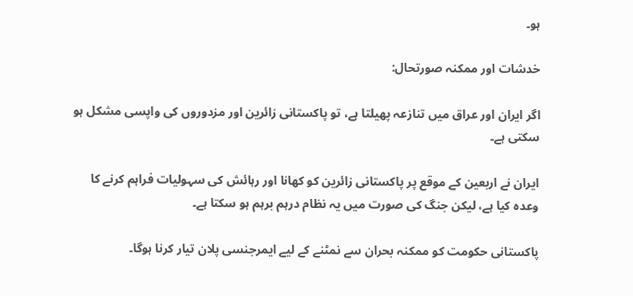ہو۔

خدشات اور ممکنہ صورتحال:

اگر ایران اور عراق میں تنازعہ پھیلتا ہے، تو پاکستانی زائرین اور مزدوروں کی واپسی مشکل ہو سکتی ہے۔

ایران نے اربعین کے موقع پر پاکستانی زائرین کو کھانا اور رہائش کی سہولیات فراہم کرنے کا وعدہ کیا ہے، لیکن جنگ کی صورت میں یہ نظام درہم برہم ہو سکتا ہے۔

پاکستانی حکومت کو ممکنہ بحران سے نمٹنے کے لیے ایمرجنسی پلان تیار کرنا ہوگا۔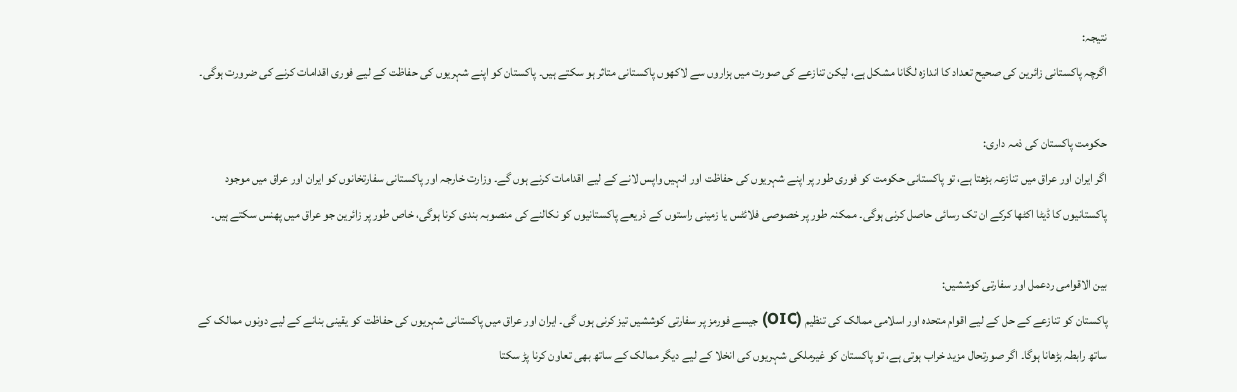نتیجہ:
اگرچہ پاکستانی زائرین کی صحیح تعداد کا اندازہ لگانا مشکل ہے، لیکن تنازعے کی صورت میں ہزاروں سے لاکھوں پاکستانی متاثر ہو سکتے ہیں۔ پاکستان کو اپنے شہریوں کی حفاظت کے لیے فوری اقدامات کرنے کی ضرورت ہوگی۔

حکومت پاکستان کی ذمہ داری:
اگر ایران اور عراق میں تنازعہ بڑھتا ہے، تو پاکستانی حکومت کو فوری طور پر اپنے شہریوں کی حفاظت اور انہیں واپس لانے کے لیے اقدامات کرنے ہوں گے۔ وزارت خارجہ اور پاکستانی سفارتخانوں کو ایران اور عراق میں موجود پاکستانیوں کا ڈیٹا اکٹھا کرکے ان تک رسائی حاصل کرنی ہوگی۔ ممکنہ طور پر خصوصی فلائٹس یا زمینی راستوں کے ذریعے پاکستانیوں کو نکالنے کی منصوبہ بندی کرنا ہوگی، خاص طور پر زائرین جو عراق میں پھنس سکتے ہیں۔

بین الاقوامی ردعمل اور سفارتی کوششیں:
پاکستان کو تنازعے کے حل کے لیے اقوام متحدہ اور اسلامی ممالک کی تنظیم (OIC) جیسے فورمز پر سفارتی کوششیں تیز کرنی ہوں گی۔ ایران اور عراق میں پاکستانی شہریوں کی حفاظت کو یقینی بنانے کے لیے دونوں ممالک کے ساتھ رابطہ بڑھانا ہوگا۔ اگر صورتحال مزید خراب ہوتی ہے، تو پاکستان کو غیرملکی شہریوں کی انخلا کے لیے دیگر ممالک کے ساتھ بھی تعاون کرنا پڑ سکتا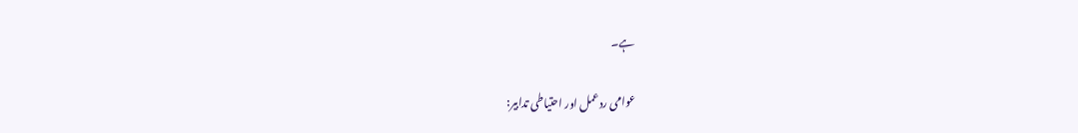ہے۔

عوامی ردعمل اور احتیاطی تدابیر: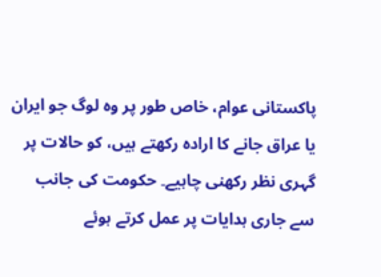پاکستانی عوام، خاص طور پر وہ لوگ جو ایران یا عراق جانے کا ارادہ رکھتے ہیں، کو حالات پر گہری نظر رکھنی چاہیے۔ حکومت کی جانب سے جاری ہدایات پر عمل کرتے ہوئے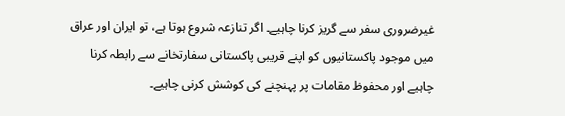غیرضروری سفر سے گریز کرنا چاہیے۔ اگر تنازعہ شروع ہوتا ہے، تو ایران اور عراق میں موجود پاکستانیوں کو اپنے قریبی پاکستانی سفارتخانے سے رابطہ کرنا چاہیے اور محفوظ مقامات پر پہنچنے کی کوشش کرنی چاہیے۔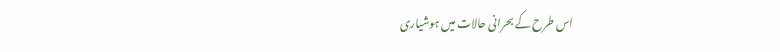اس طرح کے بحرانی حالات میں ہوشیاری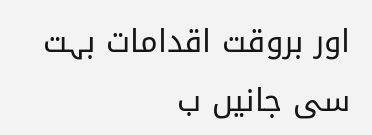اور بروقت اقدامات بہت سی جانیں ب